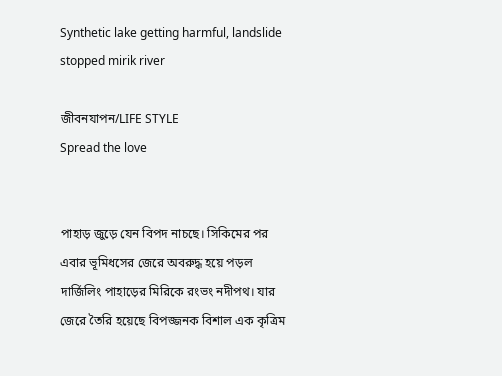Synthetic lake getting harmful, landslide stopped mirik river

জীবনযাপন/LIFE STYLE
Spread the love


পাহাড় জুড়ে যেন বিপদ নাচছে। সিকিমের পর এবার ভূমিধসের জেরে অবরুদ্ধ হয়ে পড়ল দার্জিলিং পাহাড়ের মিরিকে রংভং নদীপথ। যার জেরে তৈরি হয়েছে বিপজ্জনক বিশাল এক কৃত্রিম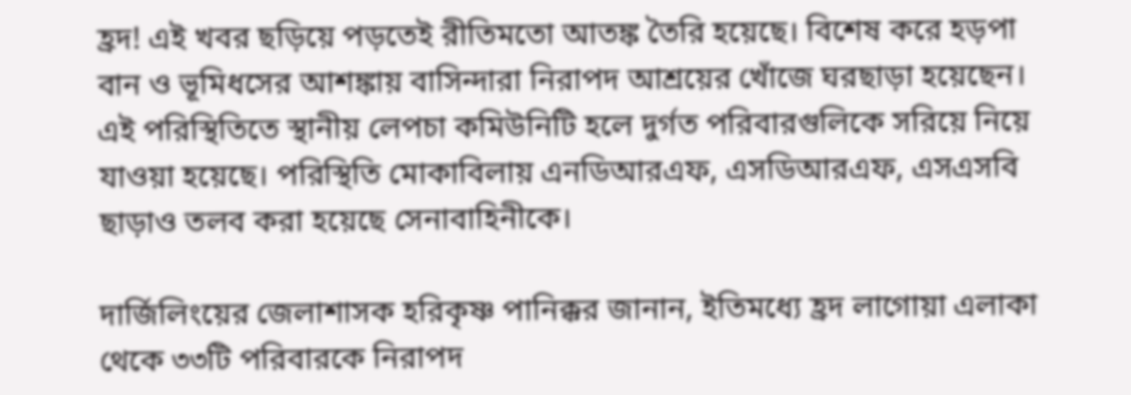হ্রদ! এই খবর ছড়িয়ে পড়তেই রীতিমতো আতঙ্ক তৈরি হয়েছে। বিশেষ করে হড়পা বান ও ভূমিধসের আশঙ্কায় বাসিন্দারা নিরাপদ আশ্রয়ের খোঁজে ঘরছাড়া হয়েছেন। এই পরিস্থিতিতে স্থানীয় লেপচা কমিউনিটি হলে দুর্গত পরিবারগুলিকে সরিয়ে নিয়ে যাওয়া হয়েছে। পরিস্থিতি মোকাবিলায় এনডিআরএফ, এসডিআরএফ, এসএসবি ছাড়াও তলব করা হয়েছে সেনাবাহিনীকে।

দার্জিলিংয়ের জেলাশাসক হরিকৃষ্ণ পানিক্কর জানান, ইতিমধ্যে হ্রদ লাগোয়া এলাকা থেকে ৩৩টি পরিবারকে নিরাপদ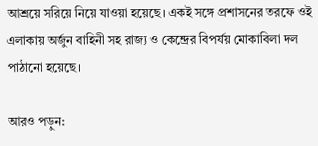আশ্রয়ে সরিয়ে নিয়ে যাওয়া হয়েছে। একই সঙ্গে প্রশাসনের তরফে ওই এলাকায় অর্জুন বাহিনী সহ রাজ্য ও কেন্দ্রের বিপর্যয় মোকাবিলা দল পাঠানো হয়েছে।

আরও পড়ুন: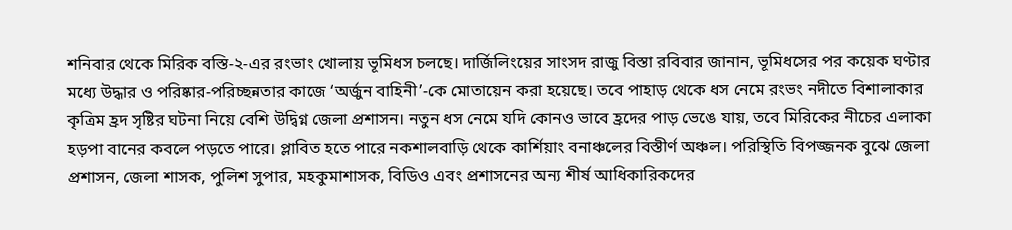শনিবার থেকে মিরিক বস্তি-২-এর রংভাং খোলায় ভূমিধস চলছে। দার্জিলিংয়ের সাংসদ রাজু বিস্তা রবিবার জানান, ভূমিধসের পর কয়েক ঘণ্টার মধ্যে উদ্ধার ও পরিষ্কার-পরিচ্ছন্নতার কাজে ‘অর্জুন বাহিনী’-কে মোতায়েন করা হয়েছে। তবে পাহাড় থেকে ধস নেমে রংভং নদীতে বিশালাকার কৃত্রিম হ্রদ সৃষ্টির ঘটনা নিয়ে বেশি উদ্বিগ্ন জেলা প্রশাসন। নতুন ধস নেমে যদি কোনও ভাবে হ্রদের পাড় ভেঙে যায়, তবে মিরিকের নীচের এলাকা হড়পা বানের কবলে পড়তে পারে। প্লাবিত হতে পারে নকশালবাড়ি থেকে কার্শিয়াং বনাঞ্চলের বিস্তীর্ণ অঞ্চল। পরিস্থিতি বিপজ্জনক বুঝে জেলা প্রশাসন, জেলা শাসক, পুলিশ সুপার, মহকুমাশাসক, বিডিও এবং প্রশাসনের অন্য শীর্ষ আধিকারিকদের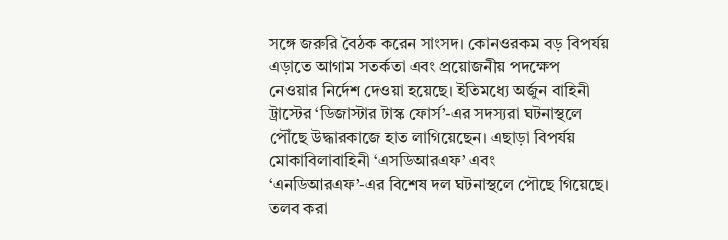সঙ্গে জরুরি বৈঠক করেন সাংসদ। কোনওরকম বড় বিপর্যয় এড়াতে আগাম সতর্কতা এবং প্রয়োজনীয় পদক্ষেপ নেওয়ার নির্দেশ দেওয়া হয়েছে। ইতিমধ্যে অর্জুন বাহিনী ট্রাস্টের ‘ডিজাস্টার টাস্ক ফোর্স’-এর সদস্যরা ঘটনাস্থলে পৌঁছে উদ্ধারকাজে হাত লাগিয়েছেন। এছাড়া বিপর্যয় মোকাবিলাবাহিনী ‘এসডিআরএফ’ এবং ‘এনডিআরএফ’-এর বিশেষ দল ঘটনাস্থলে পৌছে গিয়েছে। তলব করা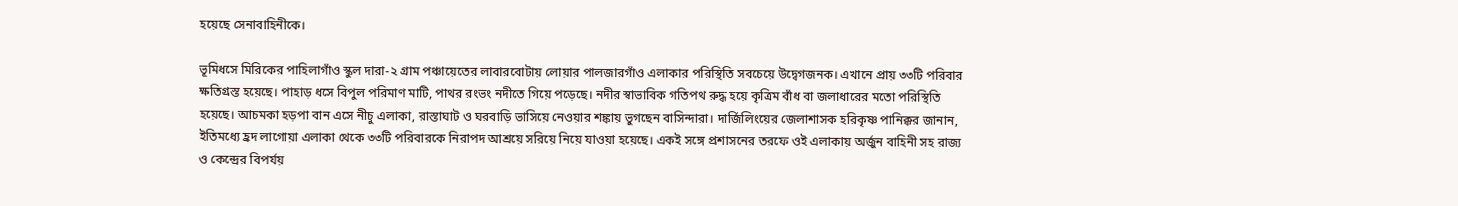হয়েছে সেনাবাহিনীকে।

ভূমিধসে মিরিকের পাহিলাগাঁও স্কুল দারা-২ গ্রাম পঞ্চায়েতের লাবারবোটায় লোয়ার পালজারগাঁও এলাকার পরিস্থিতি সবচেয়ে উদ্বেগজনক। এখানে প্রায় ৩৩টি পরিবার ক্ষতিগ্রস্ত হয়েছে। পাহাড় ধসে বিপুল পরিমাণ মাটি, পাথর রংভং নদীতে গিয়ে পড়েছে। নদীর স্বাভাবিক গতিপথ রুদ্ধ হয়ে কৃত্রিম বাঁধ বা জলাধারের মতো পরিস্থিতি হয়েছে। আচমকা হড়পা বান এসে নীচু এলাকা, রাস্তাঘাট ও ঘরবাড়ি ভাসিয়ে নেওয়ার শঙ্কায় ভুগছেন বাসিন্দারা। দার্জিলিংয়ের জেলাশাসক হরিকৃষ্ণ পানিক্কর জানান, ইতিমধ্যে হ্রদ লাগোয়া এলাকা থেকে ৩৩টি পরিবারকে নিরাপদ আশ্রয়ে সরিয়ে নিয়ে যাওয়া হয়েছে। একই সঙ্গে প্রশাসনের তরফে ওই এলাকায় অর্জুন বাহিনী সহ রাজ্য ও কেন্দ্রের বিপর্যয়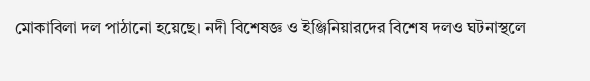মোকাবিলা দল পাঠানো হয়েছে। নদী বিশেষজ্ঞ ও ইঞ্জিনিয়ারদের বিশেষ দলও ঘটনাস্থলে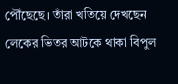পৌঁছেছে। তাঁরা খতিয়ে দেখছেন লেকের ভিতর আটকে থাকা বিপুল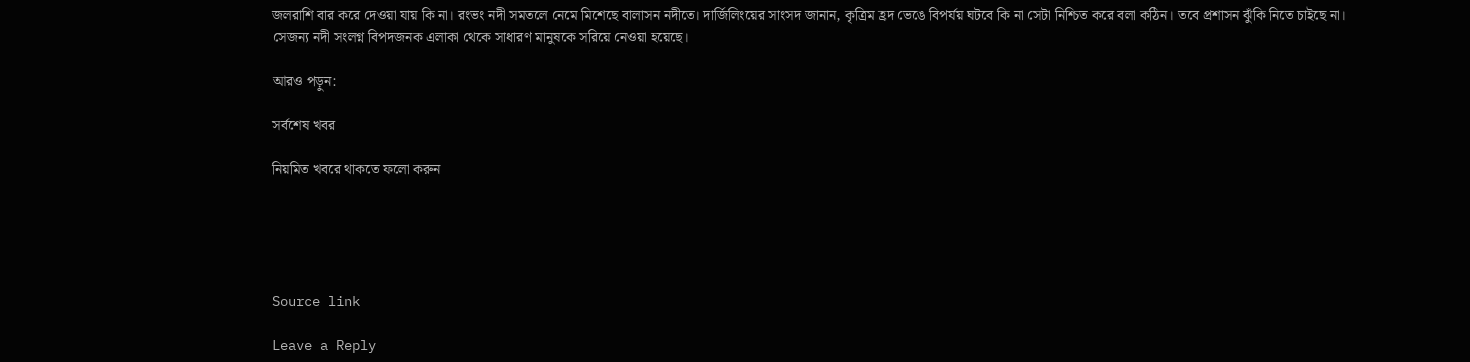জলরাশি বার করে দেওয়া যায় কি না। রংভং নদী সমতলে নেমে মিশেছে বালাসন নদীতে। দার্জিলিংয়ের সাংসদ জানান, কৃত্রিম হ্রদ ভেঙে বিপর্যয় ঘটবে কি না সেটা নিশ্চিত করে বলা কঠিন। তবে প্রশাসন ঝুঁকি নিতে চাইছে না। সেজন্য নদী সংলগ্ন বিপদজনক এলাকা থেকে সাধারণ মানুষকে সরিয়ে নেওয়া হয়েছে।

আরও পড়ুন:

সর্বশেষ খবর

নিয়মিত খবরে থাকতে ফলো করুন





Source link

Leave a Reply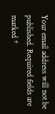Your email address will not be published. Required fields are marked *